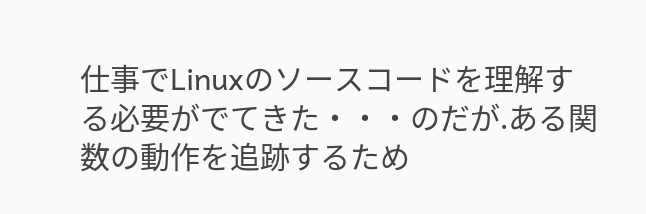仕事でLinuxのソースコードを理解する必要がでてきた・・・のだが.ある関数の動作を追跡するため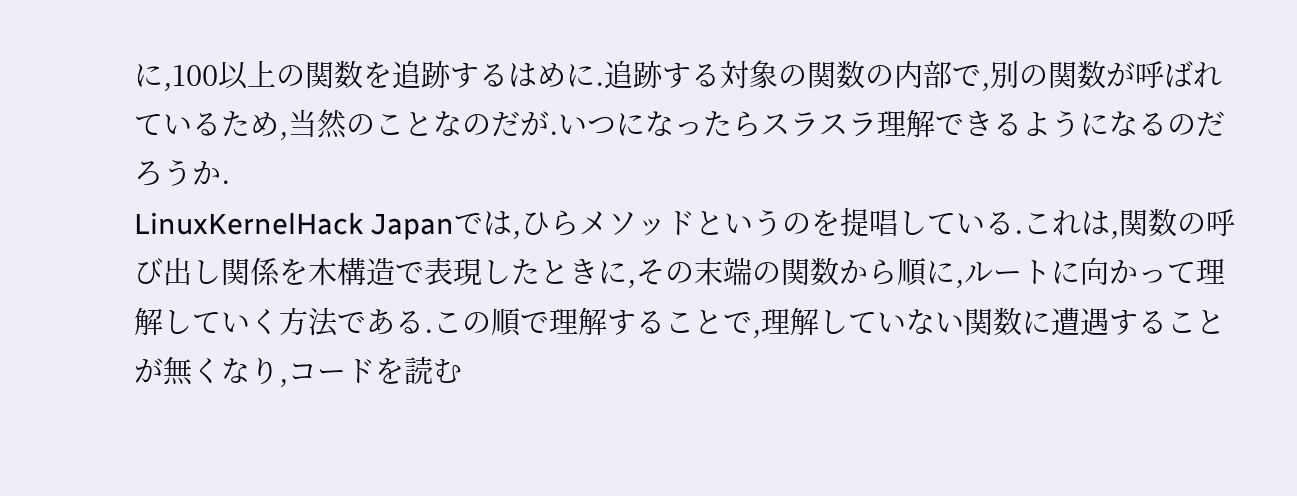に,100以上の関数を追跡するはめに.追跡する対象の関数の内部で,別の関数が呼ばれているため,当然のことなのだが.いつになったらスラスラ理解できるようになるのだろうか.
LinuxKernelHack Japanでは,ひらメソッドというのを提唱している.これは,関数の呼び出し関係を木構造で表現したときに,その末端の関数から順に,ルートに向かって理解していく方法である.この順で理解することで,理解していない関数に遭遇することが無くなり,コードを読む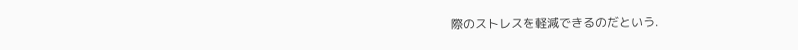際のストレスを軽減できるのだという.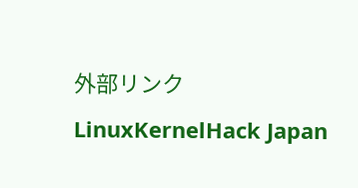外部リンク
LinuxKernelHack Japan